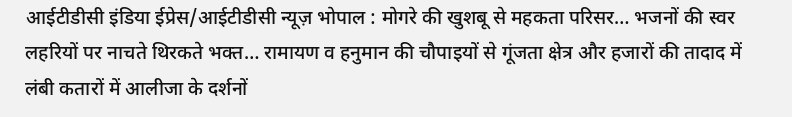आईटीडीसी इंडिया ईप्रेस/आईटीडीसी न्यूज़ भोपाल : मोगरे की खुशबू से महकता परिसर… भजनों की स्वर लहरियों पर नाचते थिरकते भक्त… रामायण व हनुमान की चौपाइयों से गूंजता क्षेत्र और हजारों की तादाद में लंबी कतारों में आलीजा के दर्शनों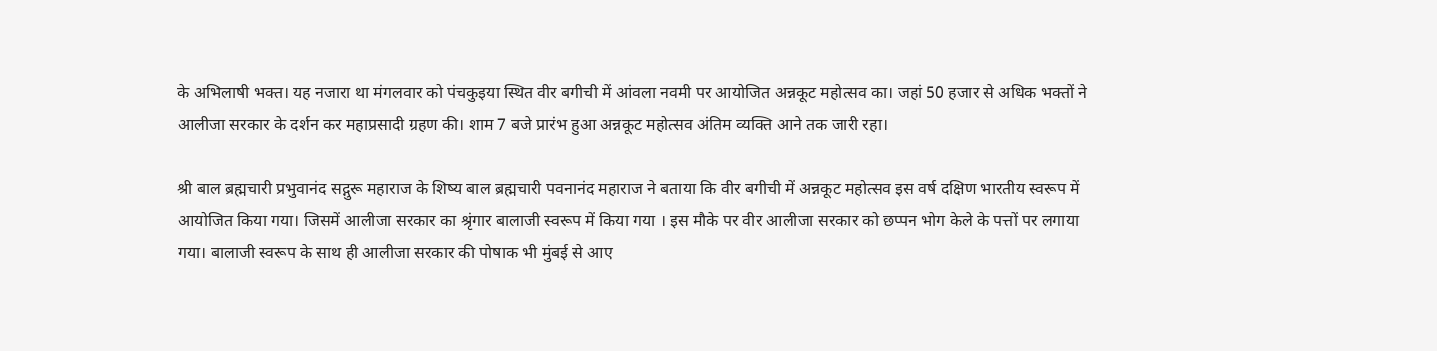के अभिलाषी भक्त। यह नजारा था मंगलवार को पंचकुइया स्थित वीर बगीची में आंवला नवमी पर आयोजित अन्नकूट महोत्सव का। जहां 50 हजार से अधिक भक्तों ने आलीजा सरकार के दर्शन कर महाप्रसादी ग्रहण की। शाम 7 बजे प्रारंभ हुआ अन्नकूट महोत्सव अंतिम व्यक्ति आने तक जारी रहा।

श्री बाल ब्रह्मचारी प्रभुवानंद सद्गुरू महाराज के शिष्य बाल ब्रह्मचारी पवनानंद महाराज ने बताया कि वीर बगीची में अन्नकूट महोत्सव इस वर्ष दक्षिण भारतीय स्वरूप में आयोजित किया गया। जिसमें आलीजा सरकार का श्रृंगार बालाजी स्वरूप में किया गया । इस मौके पर वीर आलीजा सरकार को छप्पन भोग केले के पत्तों पर लगाया गया। बालाजी स्वरूप के साथ ही आलीजा सरकार की पोषाक भी मुंबई से आए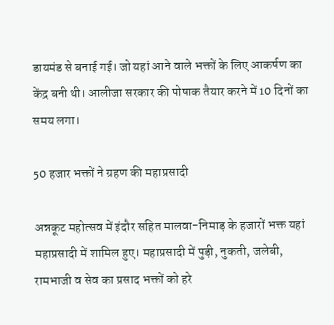डायमंड से बनाई गई। जो यहां आने वाले भक्तों के लिए आकर्षण का केंद्र बनी थी। आलीजा सरकार की पोषाक तैयार करने में 10 दिनों का समय लगा।

50 हजार भक्तों ने ग्रहण की महाप्रसादी

अन्नकूट महोत्सव में इंदौर सहित मालवा-निमाड़ के हजारों भक्त यहां महाप्रसादी में शामिल हुए। महाप्रसादी में पुड़ी, नुकती, जलेबी, रामभाजी व सेव का प्रसाद भक्तों को हरे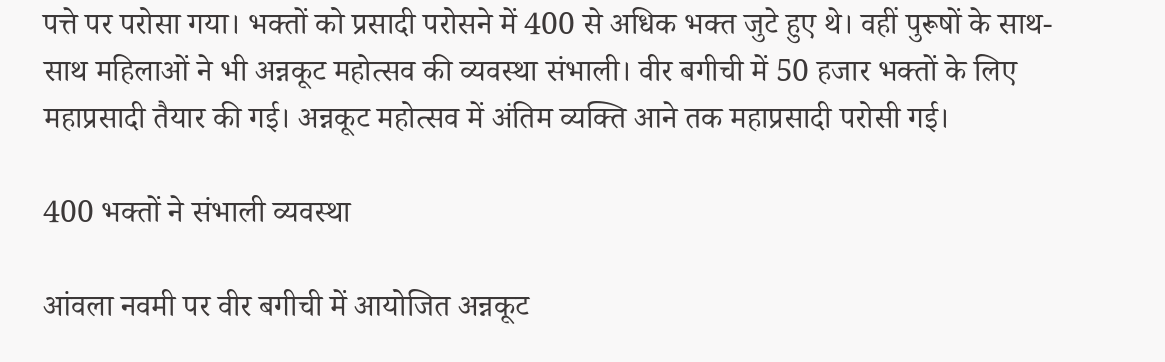पत्ते पर परोसा गया। भक्तों को प्रसादी परोसने में 400 से अधिक भक्त जुटे हुए थे। वहीं पुरूषों के साथ-साथ महिलाओं ने भी अन्नकूट महोत्सव की व्यवस्था संभाली। वीर बगीची में 50 हजार भक्तों के लिए महाप्रसादी तैयार की गई। अन्नकूट महोत्सव में अंतिम व्यक्ति आने तक महाप्रसादी परोसी गई।

400 भक्तों ने संभाली व्यवस्था

आंवला नवमी पर वीर बगीची में आयोजित अन्नकूट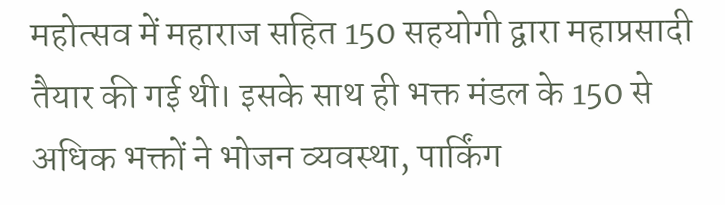महोत्सव में महाराज सहित 150 सहयोगी द्वारा महाप्रसादी तैयार की गई थी। इसके साथ ही भक्त मंडल के 150 से अधिक भक्तों ने भोजन व्यवस्था, पार्किंग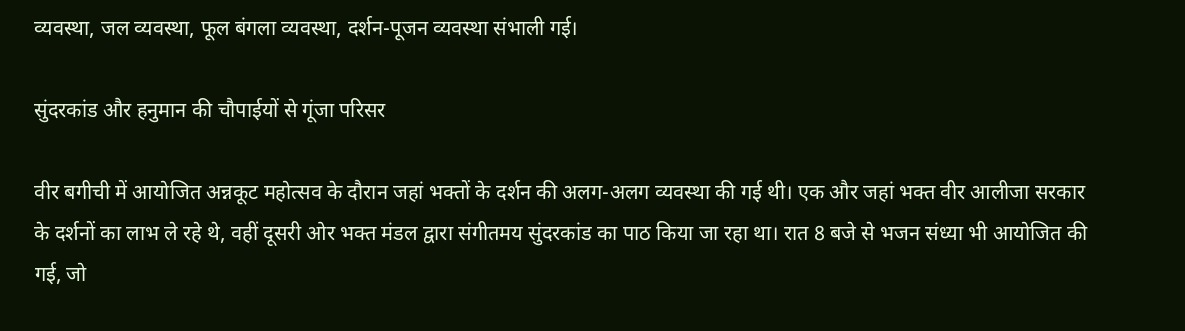व्यवस्था, जल व्यवस्था, फूल बंगला व्यवस्था, दर्शन-पूजन व्यवस्था संभाली गई।

सुंदरकांड और हनुमान की चौपाईयों से गूंजा परिसर

वीर बगीची में आयोजित अन्नकूट महोत्सव के दौरान जहां भक्तों के दर्शन की अलग-अलग व्यवस्था की गई थी। एक और जहां भक्त वीर आलीजा सरकार के दर्शनों का लाभ ले रहे थे, वहीं दूसरी ओर भक्त मंडल द्वारा संगीतमय सुंदरकांड का पाठ किया जा रहा था। रात 8 बजे से भजन संध्या भी आयोजित की गई, जो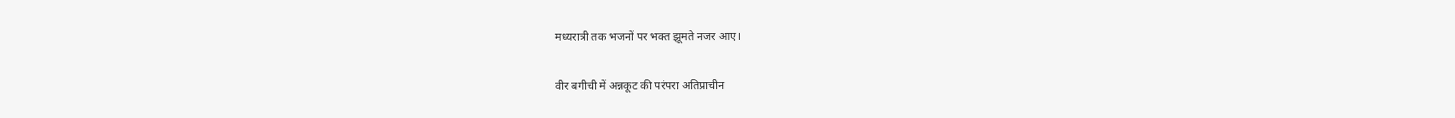मध्यरात्री तक भजनों पर भक्त झूमते नजर आए।

वीर बगीची में अन्नकूट की परंपरा अतिप्राचीन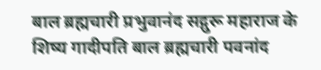बाल ब्रह्मचारी प्रभुवानंद सद्गुरू महाराज के शिष्य गादीपति बाल ब्रह्मचारी पवनांद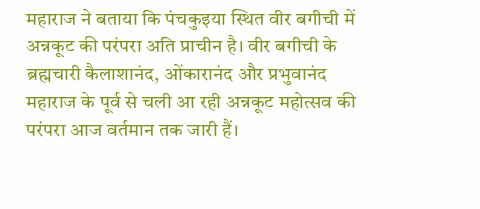महाराज ने बताया कि पंचकुइया स्थित वीर बगीची में अन्नकूट की परंपरा अति प्राचीन है। वीर बगीची के ब्रह्मचारी कैलाशानंद, ओंकारानंद और प्रभुवानंद महाराज के पूर्व से चली आ रही अन्नकूट महोत्सव की परंपरा आज वर्तमान तक जारी हैं।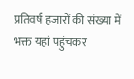प्रतिवर्ष हजारों की संख्या में भक्त यहां पहुंचकर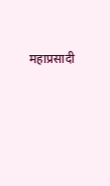महाप्रसादी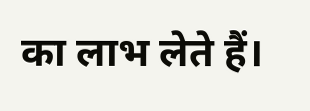का लाभ लेते हैं।